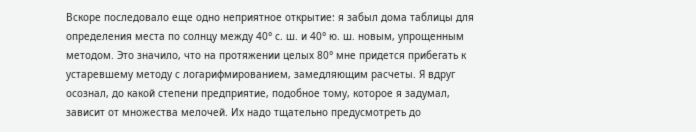Вскоре последовало еще одно неприятное открытие: я забыл дома таблицы для определения места по солнцу между 40° с. ш. и 40° ю. ш. новым, упрощенным методом. Это значило, что на протяжении целых 80° мне придется прибегать к устаревшему методу с логарифмированием, замедляющим расчеты. Я вдруг осознал, до какой степени предприятие, подобное тому, которое я задумал, зависит от множества мелочей. Их надо тщательно предусмотреть до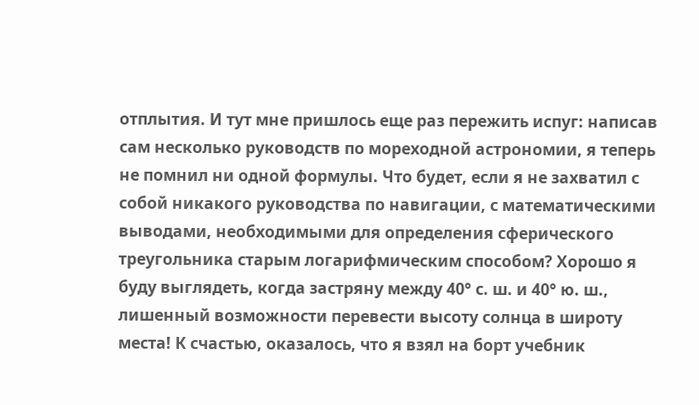отплытия. И тут мне пришлось еще раз пережить испуг: написав сам несколько руководств по мореходной астрономии, я теперь не помнил ни одной формулы. Что будет, если я не захватил с собой никакого руководства по навигации, с математическими выводами, необходимыми для определения сферического треугольника старым логарифмическим способом? Хорошо я буду выглядеть, когда застряну между 40° с. ш. и 40° ю. ш., лишенный возможности перевести высоту солнца в широту места! К счастью, оказалось, что я взял на борт учебник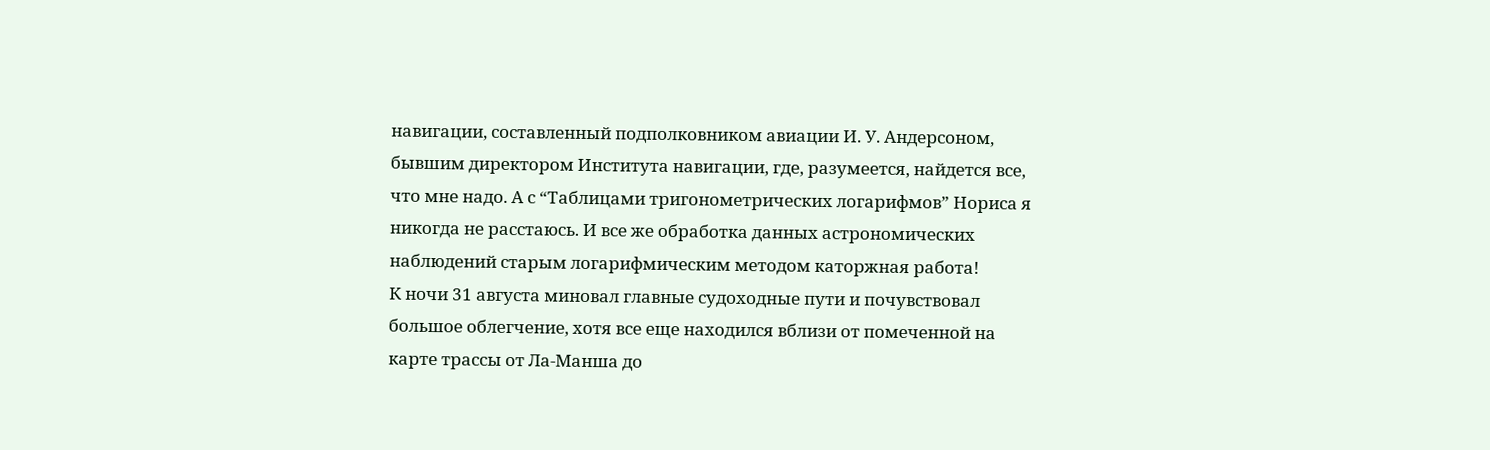навигации, составленный подполковником авиации И. У. Андерсоном, бывшим директором Института навигации, где, разумеется, найдется все, что мне надо. А с “Таблицами тригонометрических логарифмов” Нориса я никогда не расстаюсь. И все же обработка данных астрономических наблюдений старым логарифмическим методом каторжная работа!
К ночи 31 августа миновал главные судоходные пути и почувствовал большое облегчение, хотя все еще находился вблизи от помеченной на карте трассы от Ла-Манша до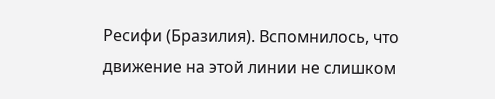Ресифи (Бразилия). Вспомнилось, что движение на этой линии не слишком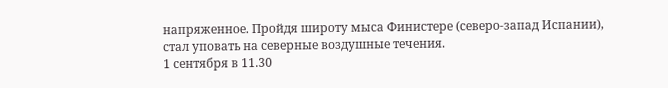напряженное. Пройдя широту мыса Финистере (северо-запад Испании), стал уповать на северные воздушные течения.
1 сентября в 11.30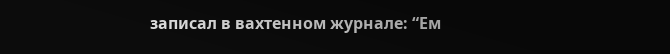записал в вахтенном журнале: “Ем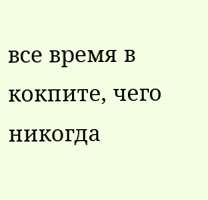все время в кокпите, чего никогда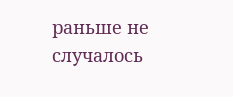раньше не случалось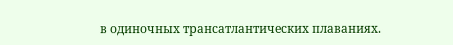в одиночных трансатлантических плаваниях.